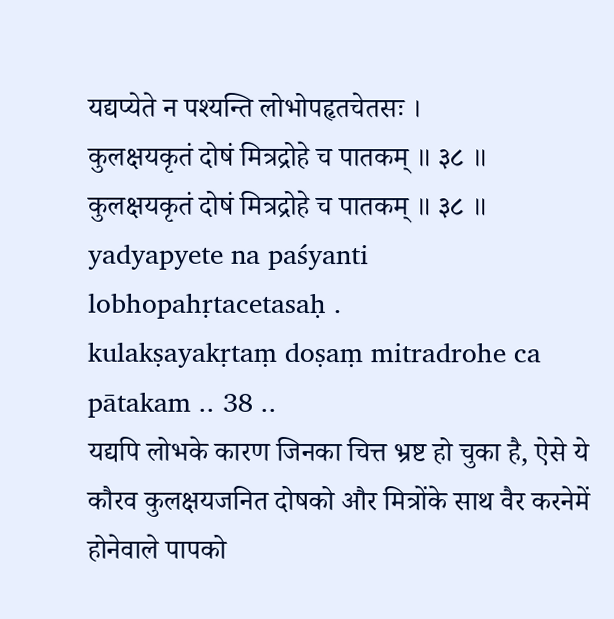यद्यप्येते न पश्यन्ति लोभोपहृतचेतसः ।
कुलक्षयकृतं दोषं मित्रद्रोहे च पातकम् ॥ ३८ ॥
कुलक्षयकृतं दोषं मित्रद्रोहे च पातकम् ॥ ३८ ॥
yadyapyete na paśyanti lobhopahṛtacetasaḥ .
kulakṣayakṛtaṃ doṣaṃ mitradrohe ca pātakam .. 38 ..
यद्यपि लोभके कारण जिनका चित्त भ्रष्ट हो चुका है, ऐसे ये कौरव कुलक्षयजनित दोषको और मित्रोंके साथ वैर करनेमें होनेवाले पापको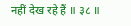नहीं देख रहे हैं ॥ ३८ ॥